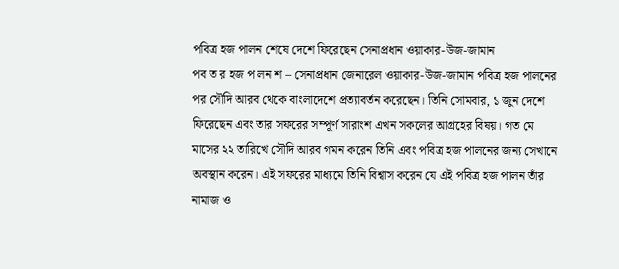পবিত্র হজ পালন শেষে দেশে ফিরেছেন সেনাপ্রধান ওয়াকার-উজ-জামান
পব ত র হজ প লন শ – সেনাপ্রধান জেনারেল ওয়াকার-উজ-জামান পবিত্র হজ পালনের পর সৌদি আরব থেকে বাংলাদেশে প্রত্যাবর্তন করেছেন। তিনি সোমবার, ১ জুন দেশে ফিরেছেন এবং তার সফরের সম্পূর্ণ সারাংশ এখন সকলের আগ্রহের বিষয়। গত মে মাসের ২২ তারিখে সৌদি আরব গমন করেন তিনি এবং পবিত্র হজ পালনের জন্য সেখানে অবস্থান করেন। এই সফরের মাধ্যমে তিনি বিশ্বাস করেন যে এই পবিত্র হজ পালন তাঁর নামাজ ও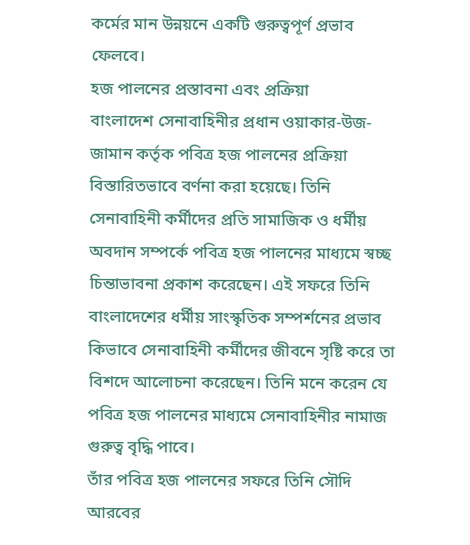কর্মের মান উন্নয়নে একটি গুরুত্বপূর্ণ প্রভাব ফেলবে।
হজ পালনের প্রস্তাবনা এবং প্রক্রিয়া
বাংলাদেশ সেনাবাহিনীর প্রধান ওয়াকার-উজ-জামান কর্তৃক পবিত্র হজ পালনের প্রক্রিয়া বিস্তারিতভাবে বর্ণনা করা হয়েছে। তিনি সেনাবাহিনী কর্মীদের প্রতি সামাজিক ও ধর্মীয় অবদান সম্পর্কে পবিত্র হজ পালনের মাধ্যমে স্বচ্ছ চিন্তাভাবনা প্রকাশ করেছেন। এই সফরে তিনি বাংলাদেশের ধর্মীয় সাংস্কৃতিক সম্পর্শনের প্রভাব কিভাবে সেনাবাহিনী কর্মীদের জীবনে সৃষ্টি করে তা বিশদে আলোচনা করেছেন। তিনি মনে করেন যে পবিত্র হজ পালনের মাধ্যমে সেনাবাহিনীর নামাজ গুরুত্ব বৃদ্ধি পাবে।
তাঁর পবিত্র হজ পালনের সফরে তিনি সৌদি আরবের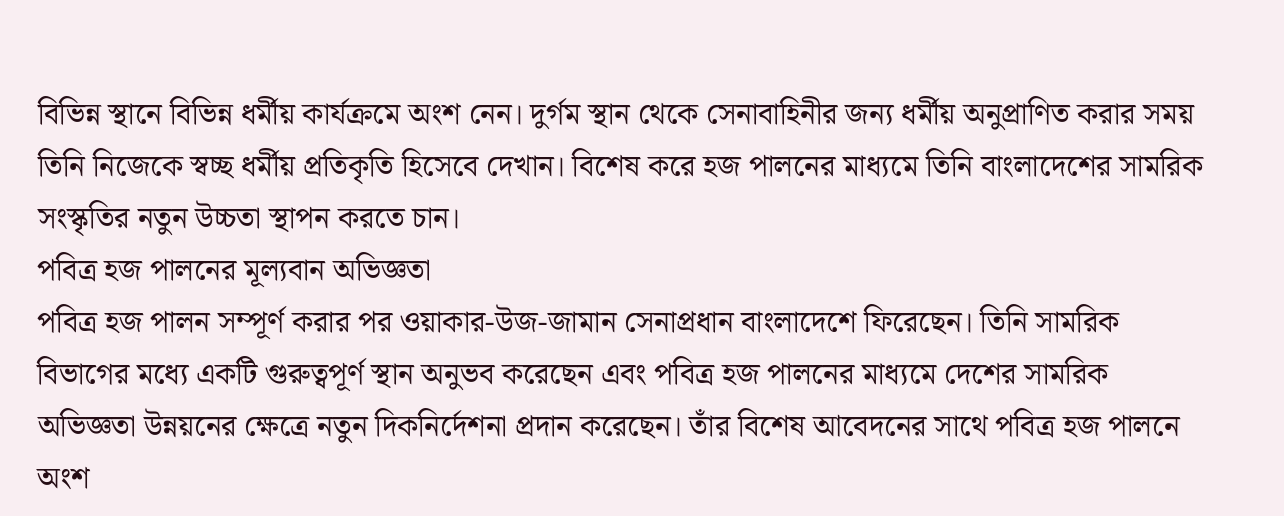বিভিন্ন স্থানে বিভিন্ন ধর্মীয় কার্যক্রমে অংশ নেন। দুর্গম স্থান থেকে সেনাবাহিনীর জন্য ধর্মীয় অনুপ্রাণিত করার সময় তিনি নিজেকে স্বচ্ছ ধর্মীয় প্রতিকৃতি হিসেবে দেখান। বিশেষ করে হজ পালনের মাধ্যমে তিনি বাংলাদেশের সামরিক সংস্কৃতির নতুন উচ্চতা স্থাপন করতে চান।
পবিত্র হজ পালনের মূল্যবান অভিজ্ঞতা
পবিত্র হজ পালন সম্পূর্ণ করার পর ওয়াকার-উজ-জামান সেনাপ্রধান বাংলাদেশে ফিরেছেন। তিনি সামরিক বিভাগের মধ্যে একটি গুরুত্বপূর্ণ স্থান অনুভব করেছেন এবং পবিত্র হজ পালনের মাধ্যমে দেশের সামরিক অভিজ্ঞতা উন্নয়নের ক্ষেত্রে নতুন দিকনির্দেশনা প্রদান করেছেন। তাঁর বিশেষ আবেদনের সাথে পবিত্র হজ পালনে অংশ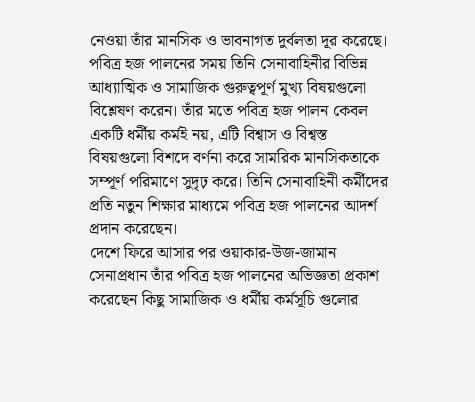নেওয়া তাঁর মানসিক ও ভাবনাগত দুর্বলতা দূর করেছে।
পবিত্র হজ পালনের সময় তিনি সেনাবাহিনীর বিভিন্ন আধ্যাত্মিক ও সামাজিক গুরুত্বপূর্ণ মুখ্য বিষয়গুলো বিশ্লেষণ করেন। তাঁর মতে পবিত্র হজ পালন কেবল একটি ধর্মীয় কর্মই নয়, এটি বিশ্বাস ও বিশ্বস্ত বিষয়গুলো বিশদে বর্ণনা করে সামরিক মানসিকতাকে সম্পূর্ণ পরিমাণে সুদৃঢ় করে। তিনি সেনাবাহিনী কর্মীদের প্রতি নতুন শিক্ষার মাধ্যমে পবিত্র হজ পালনের আদর্শ প্রদান করেছেন।
দেশে ফিরে আসার পর ওয়াকার-উজ-জামান সেনাপ্রধান তাঁর পবিত্র হজ পালনের অভিজ্ঞতা প্রকাশ করেছেন কিছু সামাজিক ও ধর্মীয় কর্মসূচি গুলোর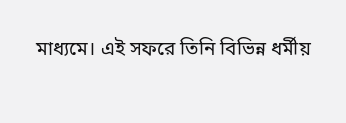মাধ্যমে। এই সফরে তিনি বিভিন্ন ধর্মীয়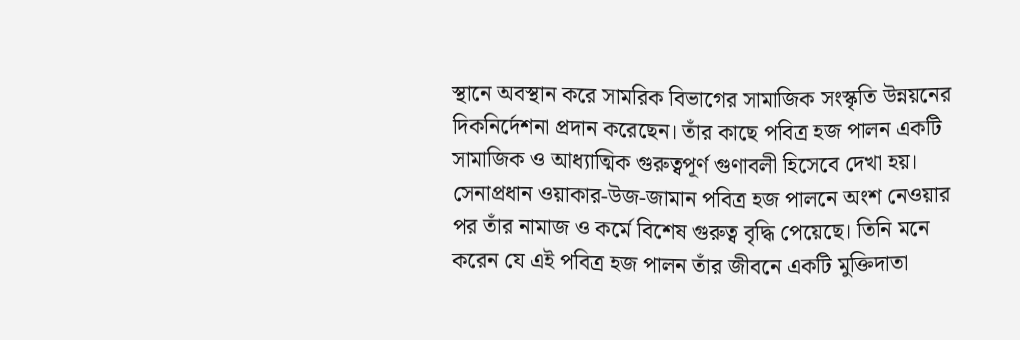স্থানে অবস্থান করে সামরিক বিভাগের সামাজিক সংস্কৃতি উন্নয়নের দিকনির্দেশনা প্রদান করেছেন। তাঁর কাছে পবিত্র হজ পালন একটি সামাজিক ও আধ্যাত্মিক গুরুত্বপূর্ণ গুণাবলী হিসেবে দেখা হয়।
সেনাপ্রধান ওয়াকার-উজ-জামান পবিত্র হজ পালনে অংশ নেওয়ার পর তাঁর নামাজ ও কর্মে বিশেষ গুরুত্ব বৃদ্ধি পেয়েছে। তিনি মনে করেন যে এই পবিত্র হজ পালন তাঁর জীবনে একটি মুক্তিদাতা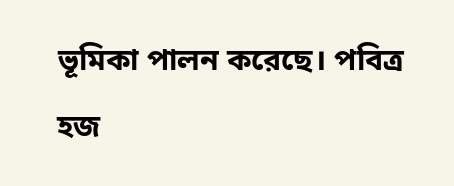ভূমিকা পালন করেছে। পবিত্র হজ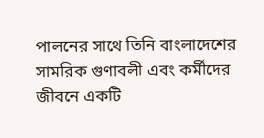পালনের সাথে তিনি বাংলাদেশের সামরিক গুণাবলী এবং কর্মীদের জীবনে একটি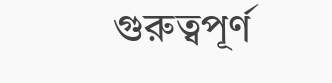গুরুত্বপূর্ণ